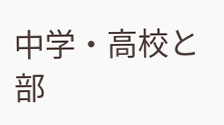中学・高校と部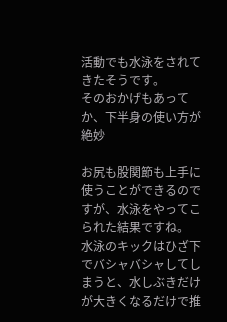活動でも水泳をされてきたそうです。
そのおかげもあってか、下半身の使い方が絶妙

お尻も股関節も上手に使うことができるのですが、水泳をやってこられた結果ですね。
水泳のキックはひざ下でバシャバシャしてしまうと、水しぶきだけが大きくなるだけで推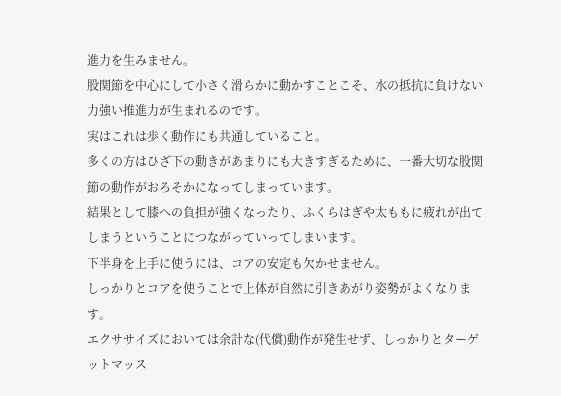進力を生みません。
股関節を中心にして小さく滑らかに動かすことこそ、水の抵抗に負けない力強い推進力が生まれるのです。
実はこれは歩く動作にも共通していること。
多くの方はひざ下の動きがあまりにも大きすぎるために、一番大切な股関節の動作がおろそかになってしまっています。
結果として膝への負担が強くなったり、ふくらはぎや太ももに疲れが出てしまうということにつながっていってしまいます。
下半身を上手に使うには、コアの安定も欠かせません。
しっかりとコアを使うことで上体が自然に引きあがり姿勢がよくなります。
エクササイズにおいては余計な(代償)動作が発生せず、しっかりとターゲットマッス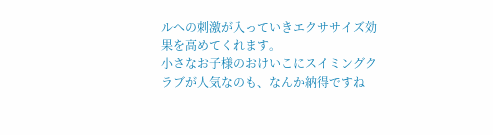ルへの刺激が入っていきエクササイズ効果を高めてくれます。
小さなお子様のおけいこにスイミングクラブが人気なのも、なんか納得ですね